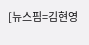[뉴스핌=김현영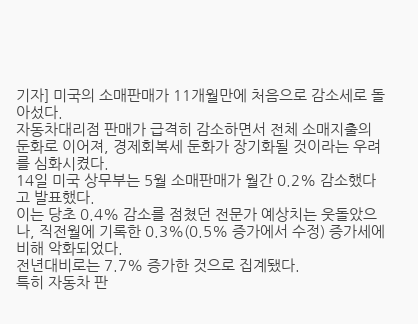기자] 미국의 소매판매가 11개월만에 처음으로 감소세로 돌아섰다.
자동차대리점 판매가 급격히 감소하면서 전체 소매지출의 둔화로 이어져, 경제회복세 둔화가 장기화될 것이라는 우려를 심화시켰다.
14일 미국 상무부는 5월 소매판매가 월간 0.2% 감소했다고 발표했다.
이는 당초 0.4% 감소를 점쳤던 전문가 예상치는 웃돌았으나, 직전월에 기록한 0.3%(0.5% 증가에서 수정) 증가세에 비해 악화되었다.
전년대비로는 7.7% 증가한 것으로 집계됐다.
특히 자동차 판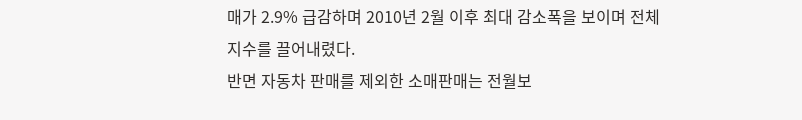매가 2.9% 급감하며 2010년 2월 이후 최대 감소폭을 보이며 전체 지수를 끌어내렸다.
반면 자동차 판매를 제외한 소매판매는 전월보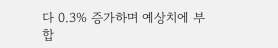다 0.3% 증가하며 예상치에 부합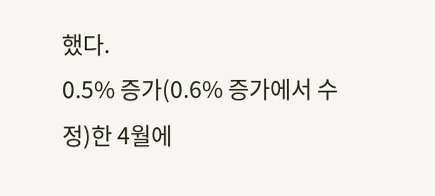했다.
0.5% 증가(0.6% 증가에서 수정)한 4월에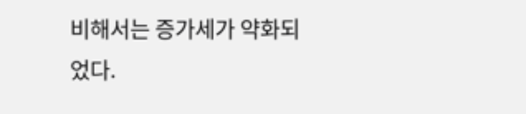비해서는 증가세가 약화되었다.